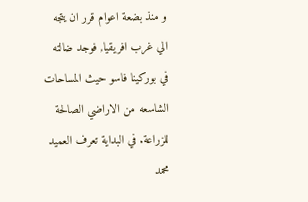و منذ بضعة اعوام قرر ان يتجه الي غرب افريقيا, فوجد ضالته في بوركينا فاسو حيث المساحات الشاسعه من الاراضي الصالحة للزراعة. في البداية تعرف العميد محمد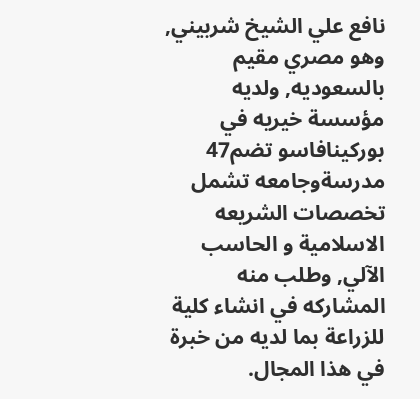نافع علي الشيخ شربيني, وهو مصري مقيم بالسعوديه, ولديه مؤسسة خيريه في بوركينافاسو تضم47 مدرسةوجامعه تشمل تخصصات الشريعه الاسلامية و الحاسب الآلي, وطلب منه المشاركه في انشاء كلية للزراعة بما لديه من خبرة في هذا المجال.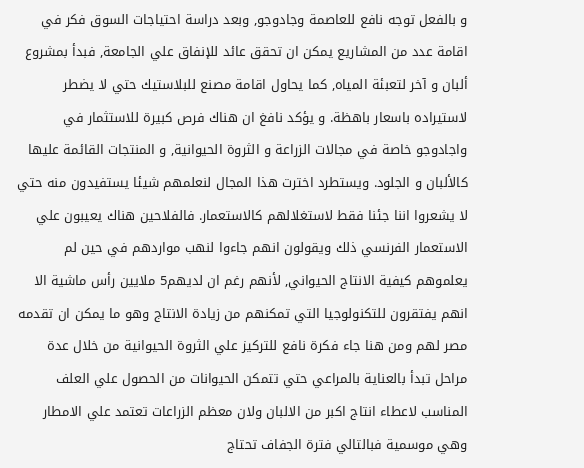و بالفعل توجه نافع للعاصمة وجادوجو, وبعد دراسة احتياجات السوق فكر في اقامة عدد من المشاريع يمكن ان تحقق عائد للإنفاق علي الجامعة, فبدأ بمشروع ألبان و آخر لتعبئة المياه, كما يحاول اقامة مصنع للبلاستيك حتي لا يضطر لاستيراده باسعار باهظة. و يؤكد نافغ ان هناك فرص كبيرة للاستثمار في واجادوجو خاصة في مجالات الزراعة و الثروة الحيوانية, و المنتجات القائمة عليها كالألبان و الجلود. ويستطرد اخترت هذا المجال لنعلمهم شيئا يستفيدون منه حتي لا يشعروا اننا جئنا فقط لاستغلالهم كالاستعمار. فالفلاحين هناك يعيبون علي الاستعمار الفرنسي ذلك ويقولون انهم جاءوا لنهب مواردهم في حين لم يعلموهم كيفية الانتاج الحيواني, لأنهم رغم ان لديهم5 ملايين رأس ماشية الا انهم يفتقرون للتكنولوجيا التي تمكنهم من زيادة الانتاج وهو ما يمكن ان تقدمه مصر لهم ومن هنا جاء فكرة نافع للتركيز علي الثروة الحيوانية من خلال عدة مراحل تبدأ بالعناية بالمراعي حتي تتمكن الحيوانات من الحصول علي العلف المناسب لاعطاء انتاج اكبر من الالبان ولان معظم الزراعات تعتمد علي الامطار وهي موسمية فبالتالي فترة الجفاف تحتاج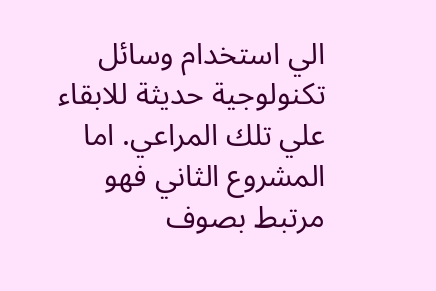الي استخدام وسائل تكنولوجية حديثة للابقاء علي تلك المراعي. اما المشروع الثاني فهو مرتبط بصوف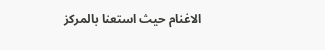الاغنام حيث استعنا بالمركز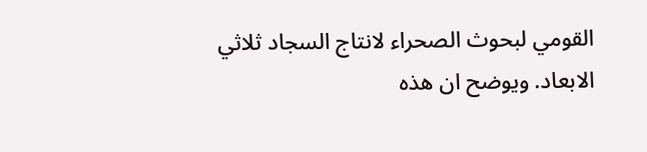القومي لبحوث الصحراء لانتاج السجاد ثلاثي الابعاد. ويوضح ان هذه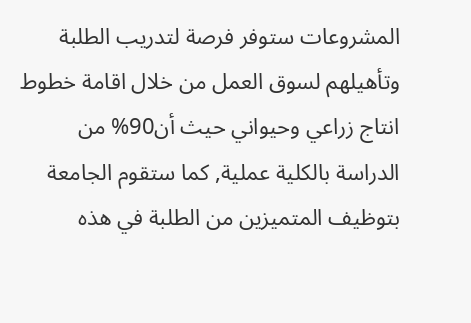المشروعات ستوفر فرصة لتدريب الطلبة وتأهيلهم لسوق العمل من خلال اقامة خطوط انتاج زراعي وحيواني حيث أن90% من الدراسة بالكلية عملية, كما ستقوم الجامعة بتوظيف المتميزين من الطلبة في هذه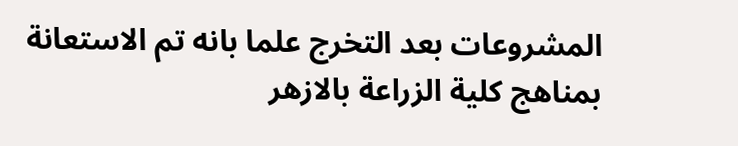المشروعات بعد التخرج علما بانه تم الاستعانة بمناهج كلية الزراعة بالازهر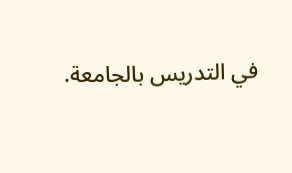في التدريس بالجامعة.